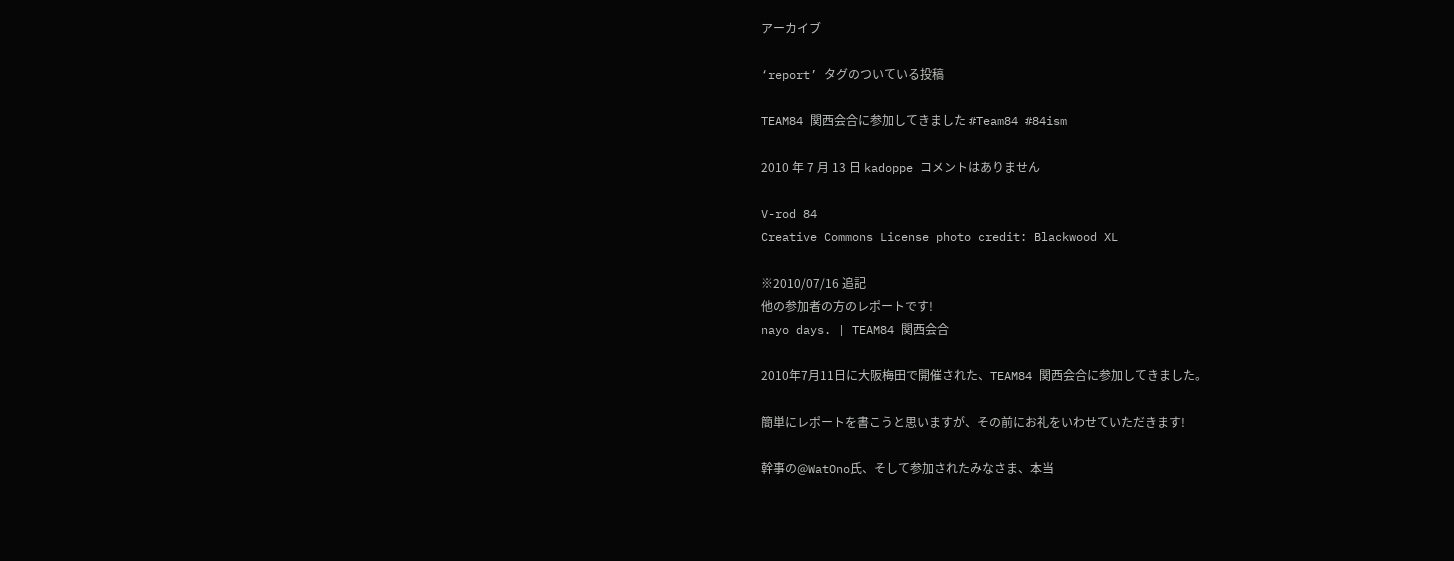アーカイブ

‘report’ タグのついている投稿

TEAM84 関西会合に参加してきました #Team84 #84ism

2010 年 7 月 13 日 kadoppe コメントはありません

V-rod 84
Creative Commons License photo credit: Blackwood XL

※2010/07/16 追記
他の参加者の方のレポートです!
nayo days. | TEAM84 関西会合

2010年7月11日に大阪梅田で開催された、TEAM84 関西会合に参加してきました。

簡単にレポートを書こうと思いますが、その前にお礼をいわせていただきます!

幹事の@WatOno氏、そして参加されたみなさま、本当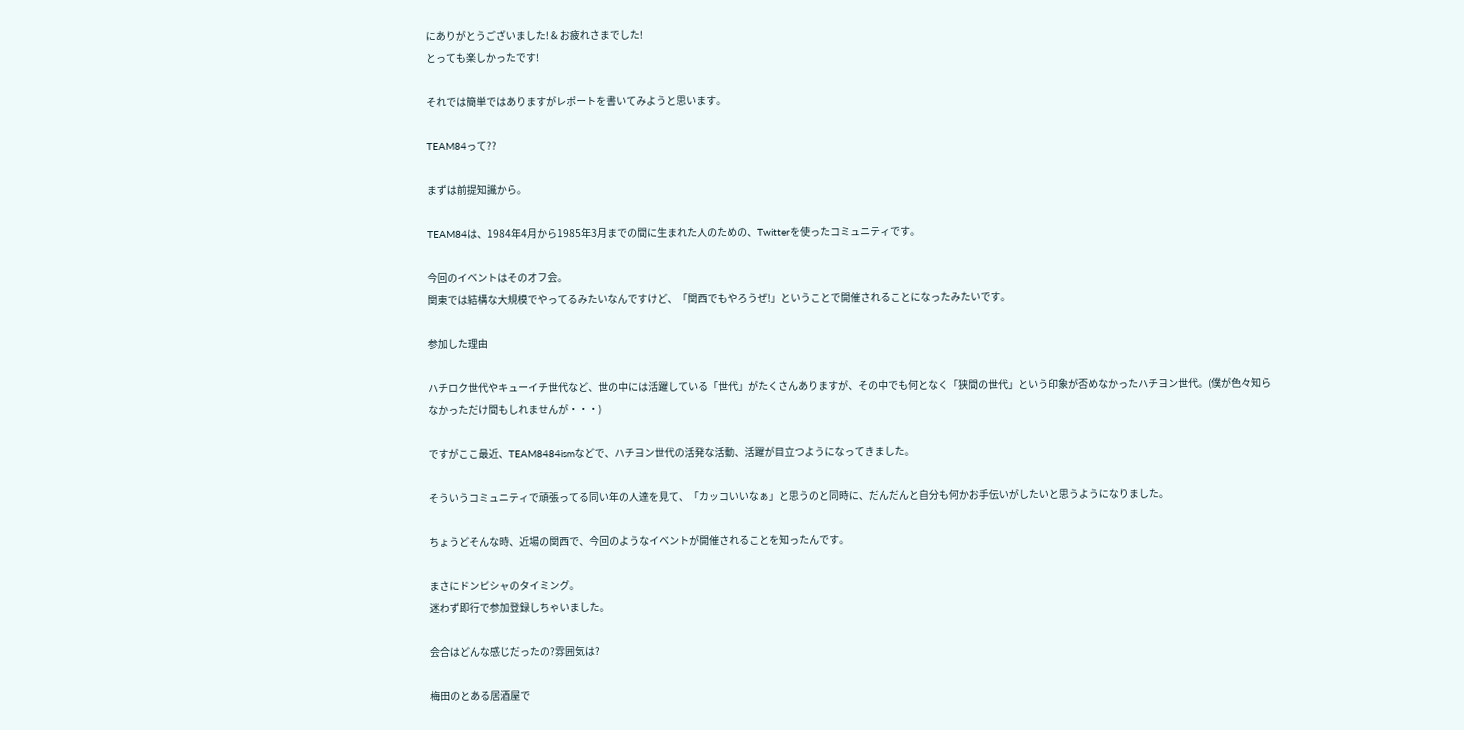にありがとうございました! & お疲れさまでした!
とっても楽しかったです!

それでは簡単ではありますがレポートを書いてみようと思います。

TEAM84って??

まずは前提知識から。

TEAM84は、1984年4月から1985年3月までの間に生まれた人のための、Twitterを使ったコミュニティです。

今回のイベントはそのオフ会。
関東では結構な大規模でやってるみたいなんですけど、「関西でもやろうぜ!」ということで開催されることになったみたいです。

参加した理由

ハチロク世代やキューイチ世代など、世の中には活躍している「世代」がたくさんありますが、その中でも何となく「狭間の世代」という印象が否めなかったハチヨン世代。(僕が色々知らなかっただけ間もしれませんが・・・)

ですがここ最近、TEAM8484ismなどで、ハチヨン世代の活発な活動、活躍が目立つようになってきました。

そういうコミュニティで頑張ってる同い年の人達を見て、「カッコいいなぁ」と思うのと同時に、だんだんと自分も何かお手伝いがしたいと思うようになりました。

ちょうどそんな時、近場の関西で、今回のようなイベントが開催されることを知ったんです。

まさにドンピシャのタイミング。
迷わず即行で参加登録しちゃいました。

会合はどんな感じだったの?雰囲気は?

梅田のとある居酒屋で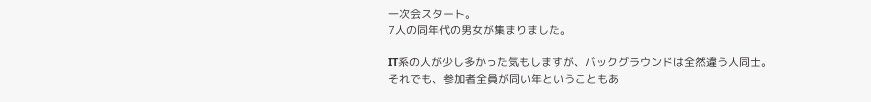一次会スタート。
7人の同年代の男女が集まりました。

IT系の人が少し多かった気もしますが、バックグラウンドは全然違う人同士。
それでも、参加者全員が同い年ということもあ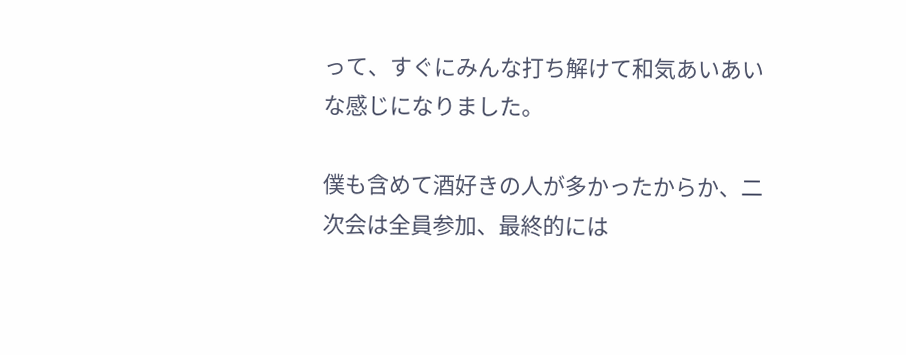って、すぐにみんな打ち解けて和気あいあいな感じになりました。

僕も含めて酒好きの人が多かったからか、二次会は全員参加、最終的には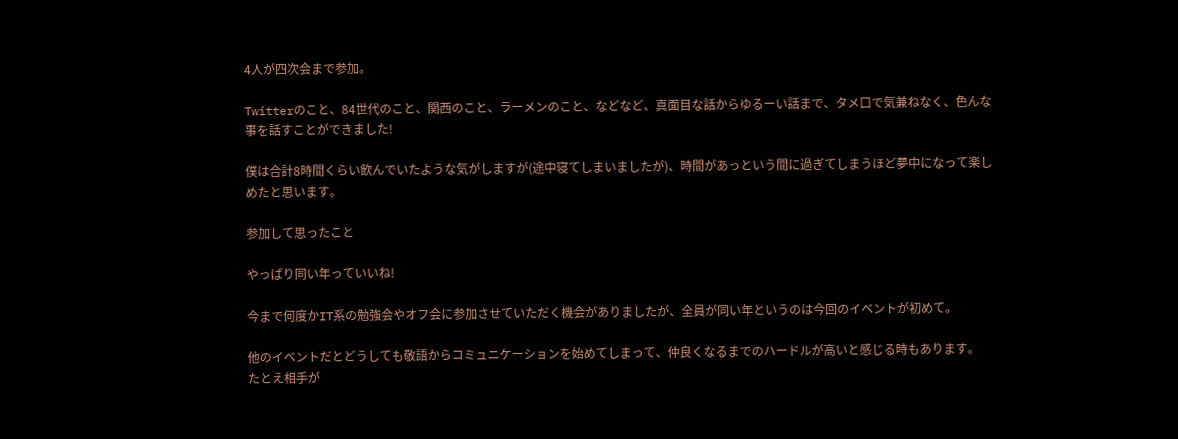4人が四次会まで参加。

Twitterのこと、84世代のこと、関西のこと、ラーメンのこと、などなど、真面目な話からゆるーい話まで、タメ口で気兼ねなく、色んな事を話すことができました!

僕は合計8時間くらい飲んでいたような気がしますが(途中寝てしまいましたが)、時間があっという間に過ぎてしまうほど夢中になって楽しめたと思います。

参加して思ったこと

やっぱり同い年っていいね!

今まで何度かIT系の勉強会やオフ会に参加させていただく機会がありましたが、全員が同い年というのは今回のイベントが初めて。

他のイベントだとどうしても敬語からコミュニケーションを始めてしまって、仲良くなるまでのハードルが高いと感じる時もあります。
たとえ相手が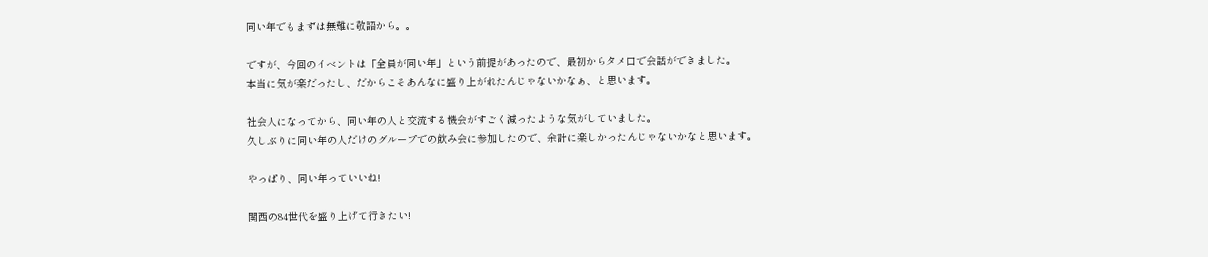同い年でもまずは無難に敬語から。。

ですが、今回のイベントは「全員が同い年」という前提があったので、最初からタメ口で会話ができました。
本当に気が楽だったし、だからこそあんなに盛り上がれたんじゃないかなぁ、と思います。

社会人になってから、同い年の人と交流する機会がすごく減ったような気がしていました。
久しぶりに同い年の人だけのグループでの飲み会に参加したので、余計に楽しかったんじゃないかなと思います。

やっぱり、同い年っていいね!

関西の84世代を盛り上げて行きたい!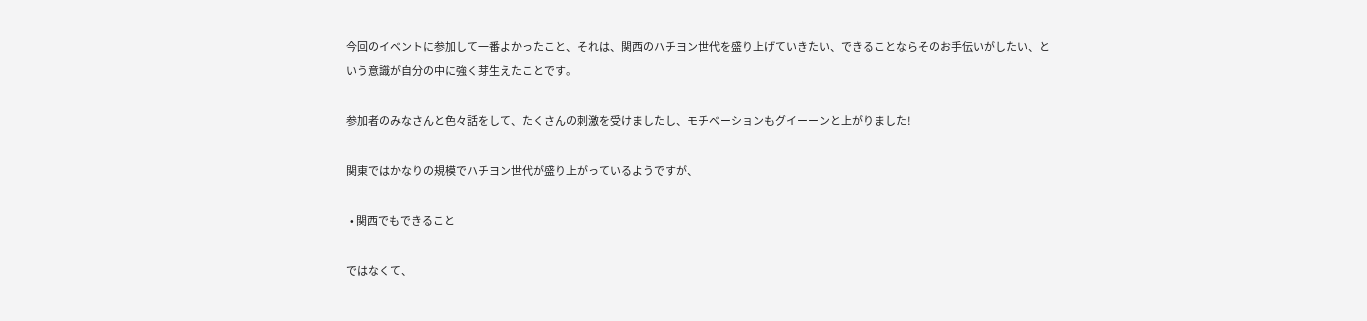今回のイベントに参加して一番よかったこと、それは、関西のハチヨン世代を盛り上げていきたい、できることならそのお手伝いがしたい、という意識が自分の中に強く芽生えたことです。

参加者のみなさんと色々話をして、たくさんの刺激を受けましたし、モチベーションもグイーーンと上がりました!

関東ではかなりの規模でハチヨン世代が盛り上がっているようですが、

  • 関西でもできること

ではなくて、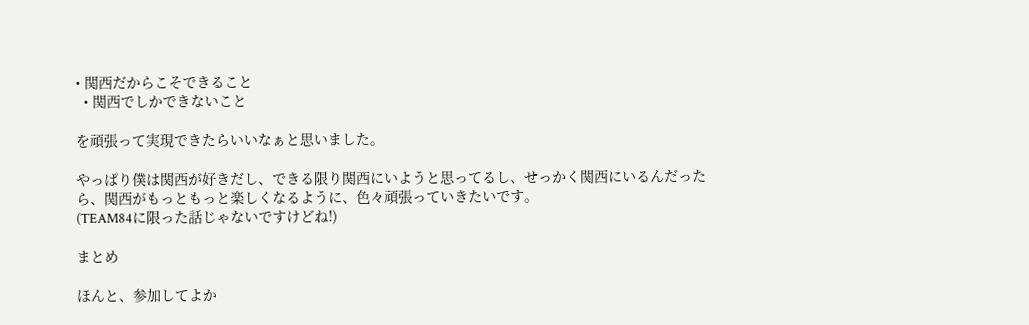• 関西だからこそできること
  • 関西でしかできないこと

を頑張って実現できたらいいなぁと思いました。

やっぱり僕は関西が好きだし、できる限り関西にいようと思ってるし、せっかく関西にいるんだったら、関西がもっともっと楽しくなるように、色々頑張っていきたいです。
(TEAM84に限った話じゃないですけどね!)

まとめ

ほんと、参加してよか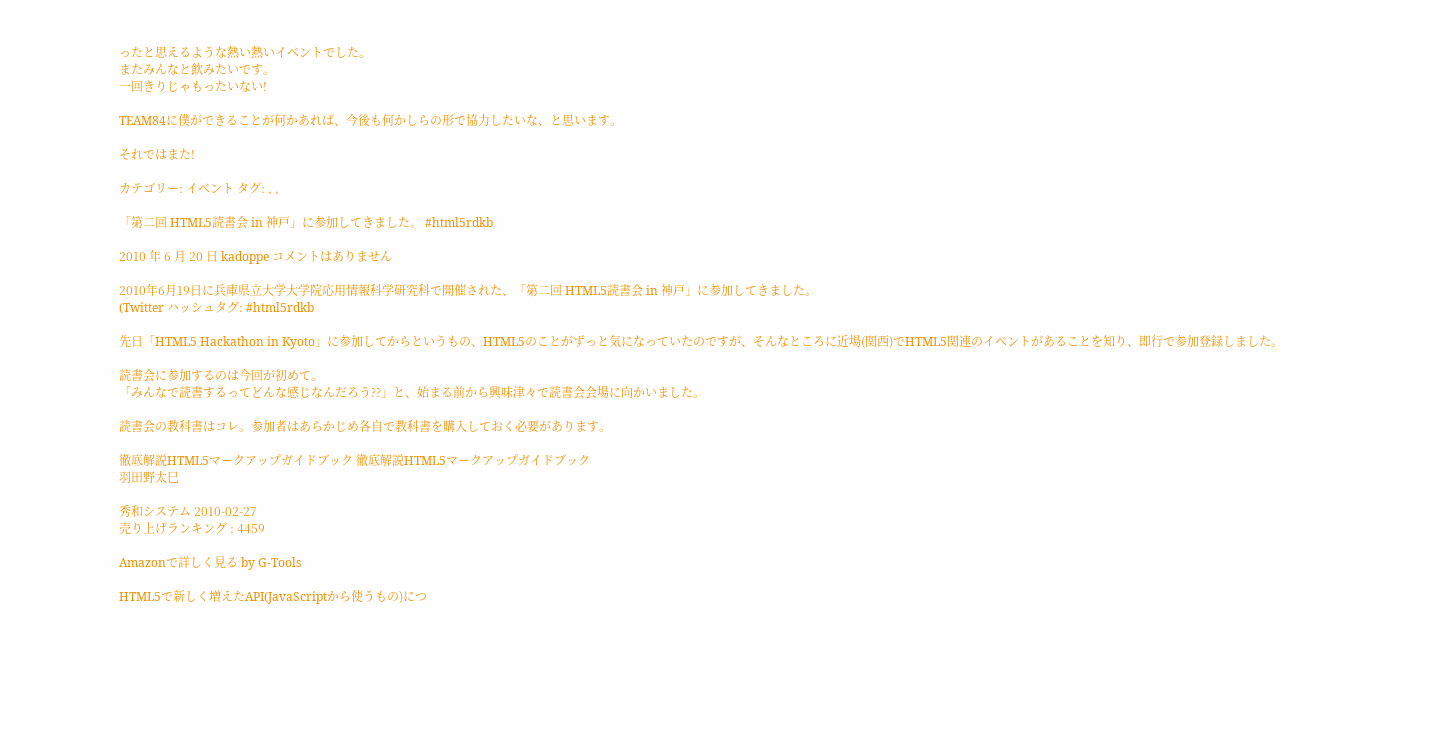ったと思えるような熱い熱いイベントでした。
またみんなと飲みたいです。
一回きりじゃもったいない!

TEAM84に僕ができることが何かあれば、今後も何かしらの形で協力したいな、と思います。

それではまた!

カテゴリー: イベント タグ: , ,

「第二回 HTML5読書会 in 神戸」に参加してきました。 #html5rdkb

2010 年 6 月 20 日 kadoppe コメントはありません

2010年6月19日に兵庫県立大学大学院応用情報科学研究科で開催された、「第二回 HTML5読書会 in 神戸」に参加してきました。
(Twitter ハッシュタグ: #html5rdkb

先日「HTML5 Hackathon in Kyoto」に参加してからというもの、HTML5のことがずっと気になっていたのですが、そんなところに近場(関西)でHTML5関連のイベントがあることを知り、即行で参加登録しました。

読書会に参加するのは今回が初めて。
「みんなで読書するってどんな感じなんだろう??」と、始まる前から興味津々で読書会会場に向かいました。

読書会の教科書はコレ。参加者はあらかじめ各自で教科書を購入しておく必要があります。

徹底解説HTML5マークアップガイドブック 徹底解説HTML5マークアップガイドブック
羽田野太巳

秀和システム 2010-02-27
売り上げランキング : 4459

Amazonで詳しく見る by G-Tools

HTML5で新しく増えたAPI(JavaScriptから使うもの)につ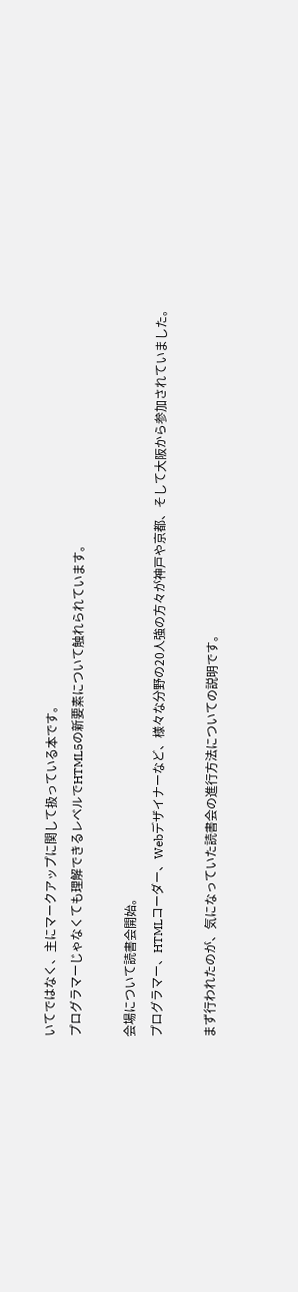いてではなく、主にマークアップに関して扱っている本です。
プログラマーじゃなくても理解できるレベルでHTML5の新要素について触れられています。

会場について読書会開始。
プログラマー、HTMLコーダー、Webデザイナーなど、様々な分野の20人強の方々が神戸や京都、そして大阪から参加されていました。

まず行われたのが、気になっていた読書会の進行方法についての説明です。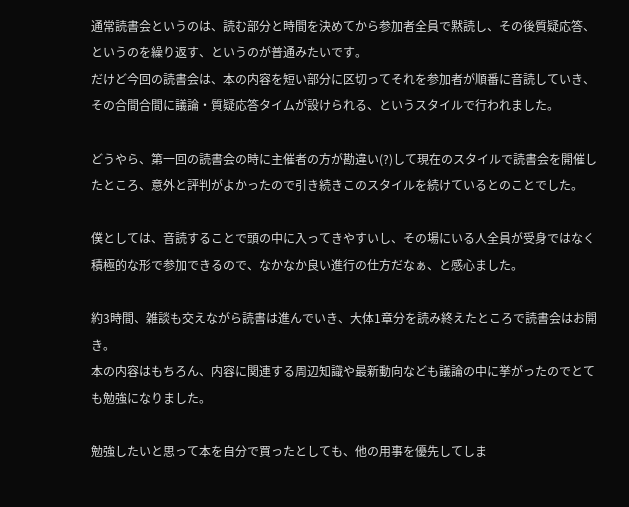通常読書会というのは、読む部分と時間を決めてから参加者全員で黙読し、その後質疑応答、というのを繰り返す、というのが普通みたいです。
だけど今回の読書会は、本の内容を短い部分に区切ってそれを参加者が順番に音読していき、その合間合間に議論・質疑応答タイムが設けられる、というスタイルで行われました。

どうやら、第一回の読書会の時に主催者の方が勘違い(?)して現在のスタイルで読書会を開催したところ、意外と評判がよかったので引き続きこのスタイルを続けているとのことでした。

僕としては、音読することで頭の中に入ってきやすいし、その場にいる人全員が受身ではなく積極的な形で参加できるので、なかなか良い進行の仕方だなぁ、と感心ました。

約3時間、雑談も交えながら読書は進んでいき、大体1章分を読み終えたところで読書会はお開き。
本の内容はもちろん、内容に関連する周辺知識や最新動向なども議論の中に挙がったのでとても勉強になりました。

勉強したいと思って本を自分で買ったとしても、他の用事を優先してしま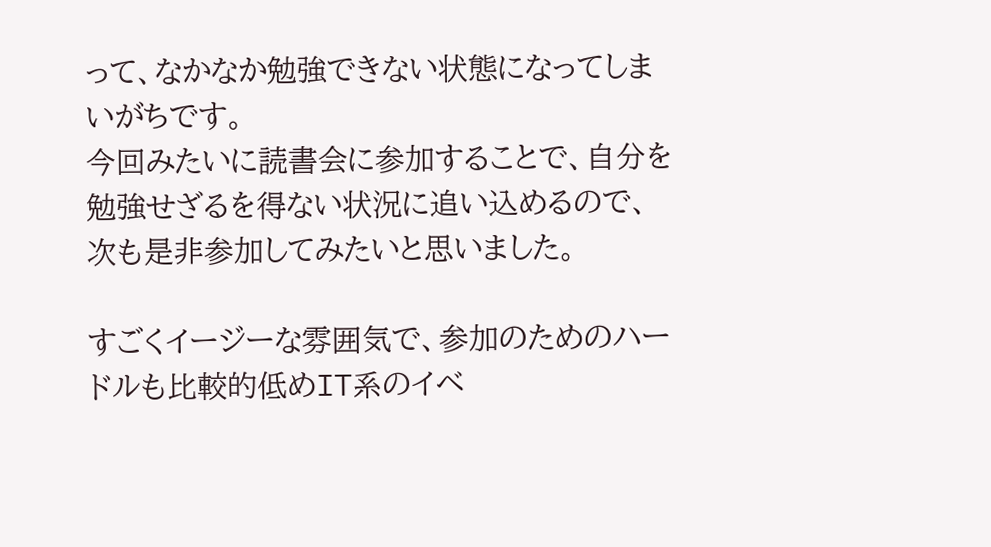って、なかなか勉強できない状態になってしまいがちです。
今回みたいに読書会に参加することで、自分を勉強せざるを得ない状況に追い込めるので、次も是非参加してみたいと思いました。

すごくイージーな雰囲気で、参加のためのハードルも比較的低めIT系のイベ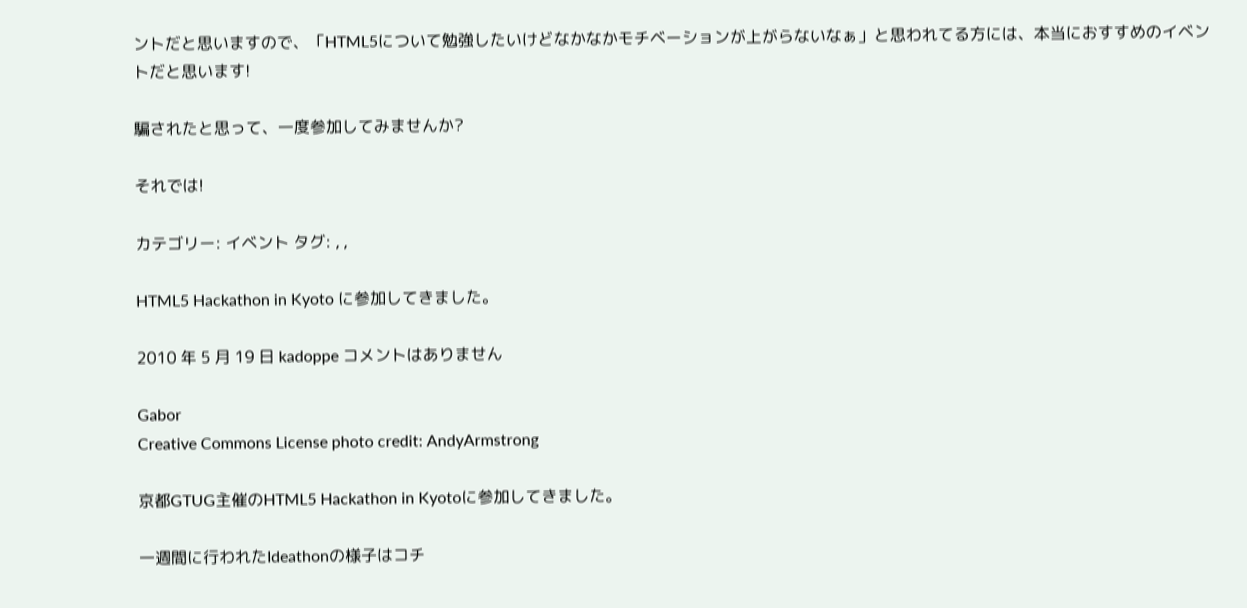ントだと思いますので、「HTML5について勉強したいけどなかなかモチベーションが上がらないなぁ」と思われてる方には、本当におすすめのイベントだと思います!

騙されたと思って、一度参加してみませんか?

それでは!

カテゴリー: イベント タグ: , ,

HTML5 Hackathon in Kyoto に参加してきました。

2010 年 5 月 19 日 kadoppe コメントはありません

Gabor
Creative Commons License photo credit: AndyArmstrong

京都GTUG主催のHTML5 Hackathon in Kyotoに参加してきました。

一週間に行われたIdeathonの様子はコチ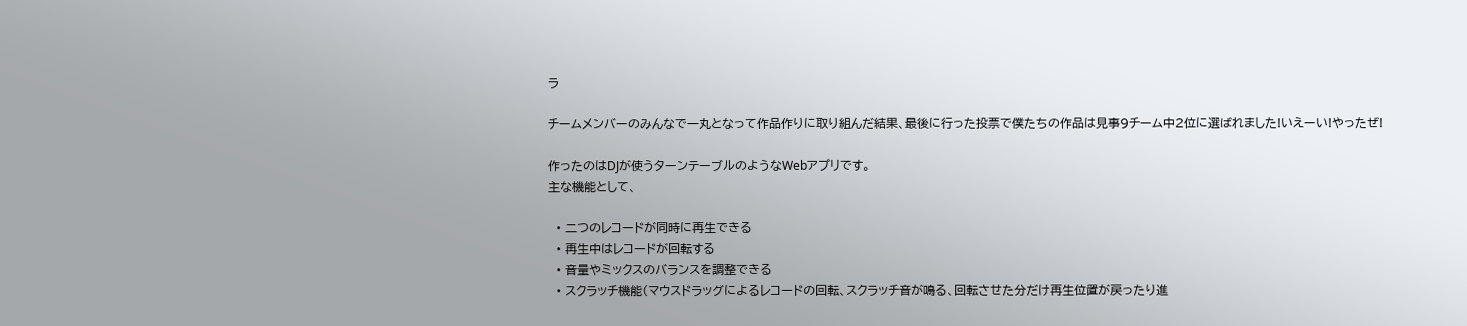ラ

チームメンバーのみんなで一丸となって作品作りに取り組んだ結果、最後に行った投票で僕たちの作品は見事9チーム中2位に選ばれました!いえーい!やったぜ!

作ったのはDJが使うターンテーブルのようなWebアプリです。
主な機能として、

  • 二つのレコードが同時に再生できる
  • 再生中はレコードが回転する
  • 音量やミックスのバランスを調整できる
  • スクラッチ機能(マウスドラッグによるレコードの回転、スクラッチ音が鳴る、回転させた分だけ再生位置が戻ったり進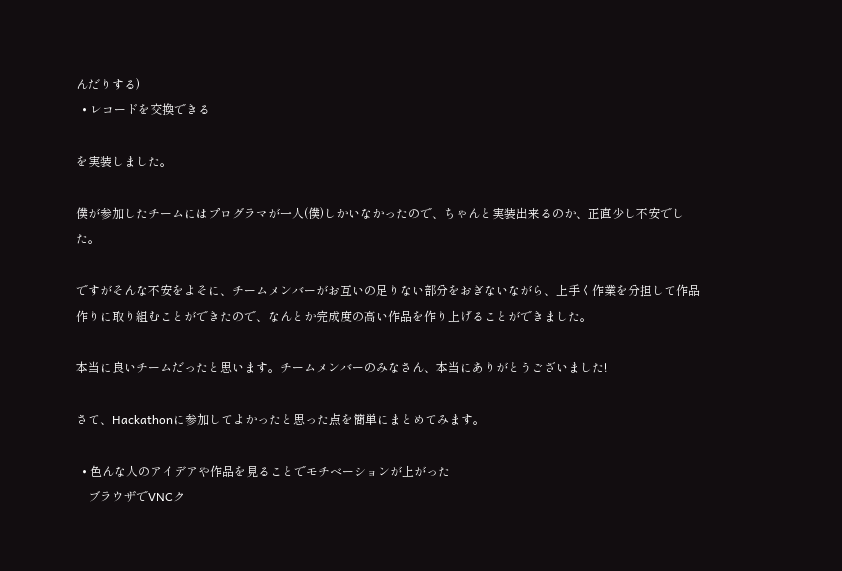んだりする)
  • レコードを交換できる

を実装しました。

僕が参加したチームにはプログラマが一人(僕)しかいなかったので、ちゃんと実装出来るのか、正直少し不安でした。

ですがそんな不安をよそに、チームメンバーがお互いの足りない部分をおぎないながら、上手く作業を分担して作品作りに取り組むことができたので、なんとか完成度の高い作品を作り上げることができました。

本当に良いチームだったと思います。チームメンバーのみなさん、本当にありがとうございました!

さて、Hackathonに参加してよかったと思った点を簡単にまとめてみます。

  • 色んな人のアイデアや作品を見ることでモチベーションが上がった
    ブラウザでVNCク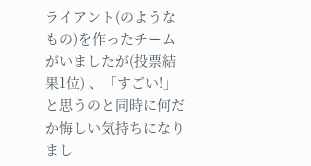ライアント(のようなもの)を作ったチームがいましたが(投票結果1位) 、「すごい!」と思うのと同時に何だか悔しい気持ちになりまし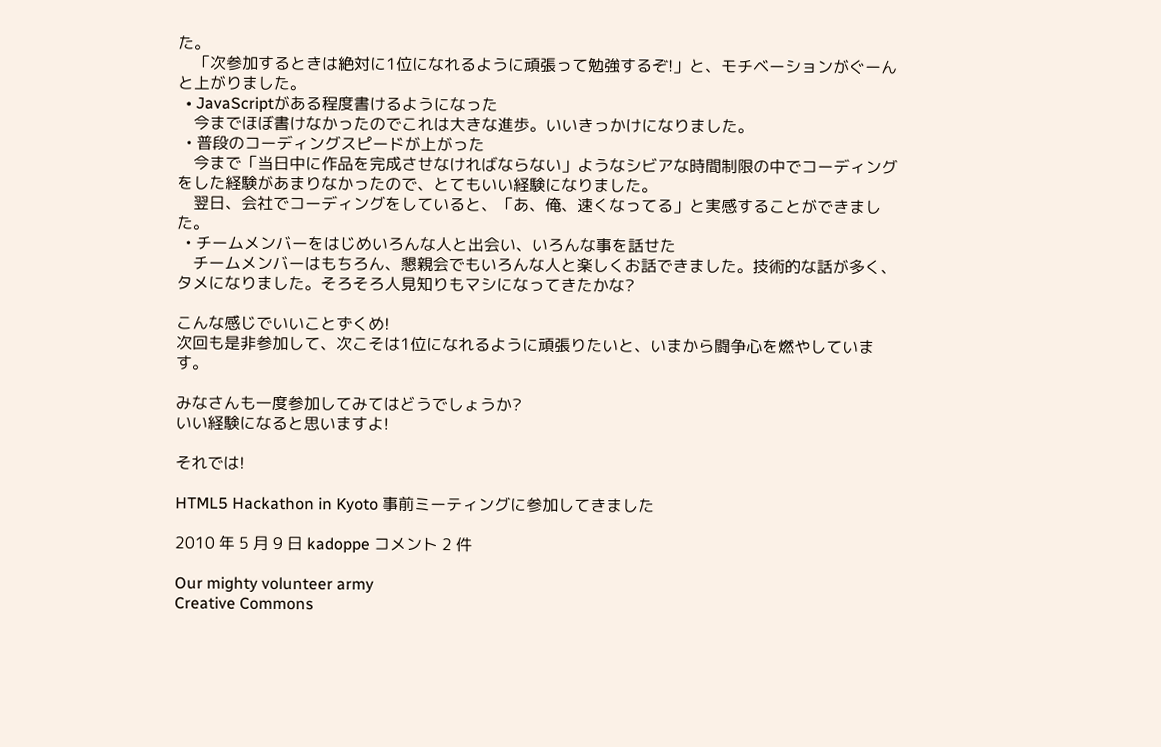た。
    「次参加するときは絶対に1位になれるように頑張って勉強するぞ!」と、モチベーションがぐーんと上がりました。
  • JavaScriptがある程度書けるようになった
    今までほぼ書けなかったのでこれは大きな進歩。いいきっかけになりました。
  • 普段のコーディングスピードが上がった
    今まで「当日中に作品を完成させなければならない」ようなシビアな時間制限の中でコーディングをした経験があまりなかったので、とてもいい経験になりました。
    翌日、会社でコーディングをしていると、「あ、俺、速くなってる」と実感することができました。
  • チームメンバーをはじめいろんな人と出会い、いろんな事を話せた
    チームメンバーはもちろん、懇親会でもいろんな人と楽しくお話できました。技術的な話が多く、タメになりました。そろそろ人見知りもマシになってきたかな?

こんな感じでいいことずくめ!
次回も是非参加して、次こそは1位になれるように頑張りたいと、いまから闘争心を燃やしています。

みなさんも一度参加してみてはどうでしょうか?
いい経験になると思いますよ!

それでは!

HTML5 Hackathon in Kyoto 事前ミーティングに参加してきました

2010 年 5 月 9 日 kadoppe コメント 2 件

Our mighty volunteer army
Creative Commons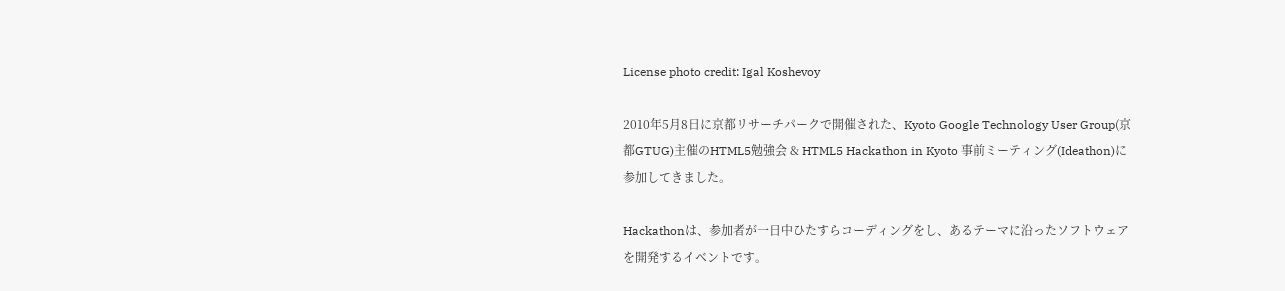License photo credit: Igal Koshevoy

2010年5月8日に京都リサーチパークで開催された、Kyoto Google Technology User Group(京都GTUG)主催のHTML5勉強会 & HTML5 Hackathon in Kyoto 事前ミーティング(Ideathon)に参加してきました。

Hackathonは、参加者が一日中ひたすらコーディングをし、あるテーマに沿ったソフトウェアを開発するイベントです。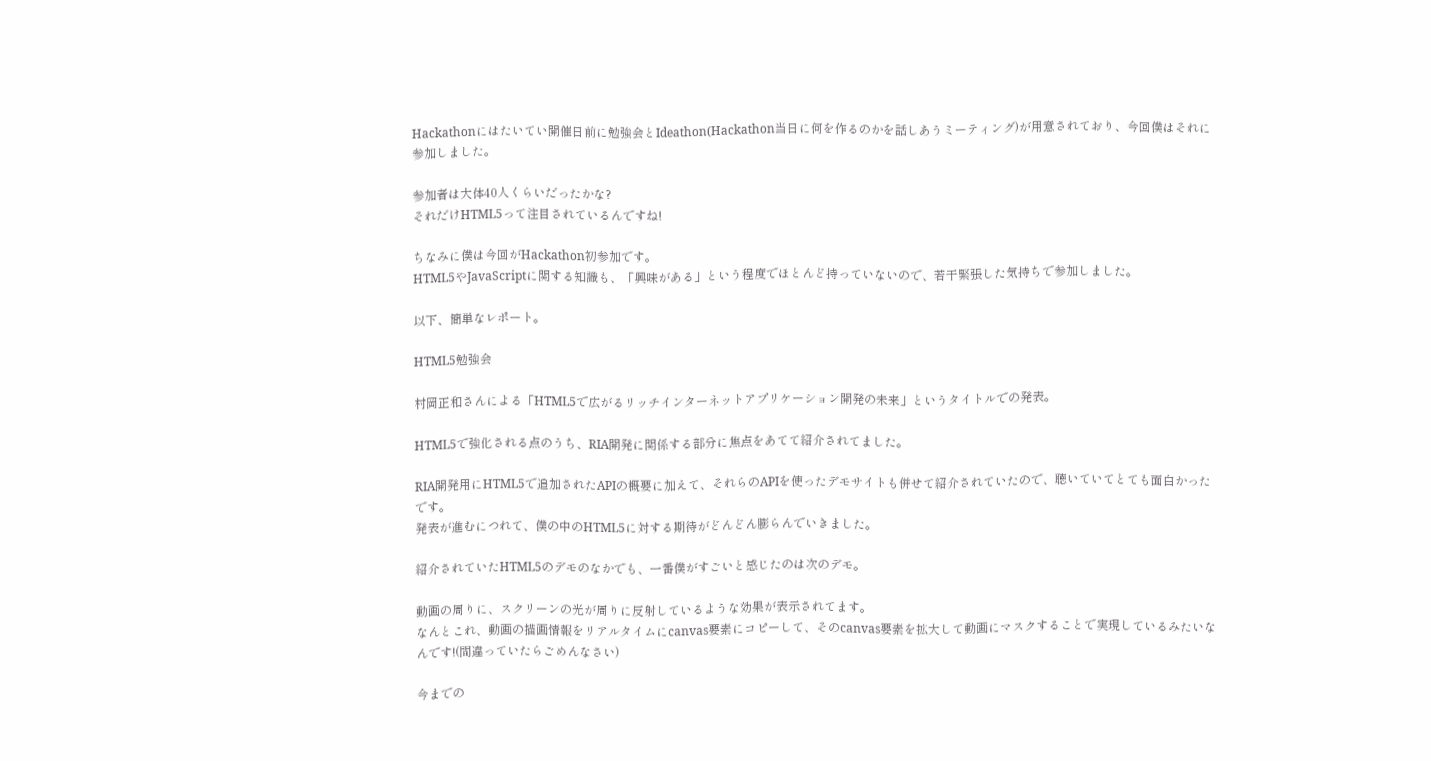Hackathonにはたいてい開催日前に勉強会とIdeathon(Hackathon当日に何を作るのかを話しあうミーティング)が用意されており、今回僕はそれに参加しました。

参加者は大体40人くらいだったかな?
それだけHTML5って注目されているんですね!

ちなみに僕は今回がHackathon初参加です。
HTML5やJavaScriptに関する知識も、「興味がある」という程度でほとんど持っていないので、若干緊張した気持ちで参加しました。

以下、簡単なレポート。

HTML5勉強会

村岡正和さんによる「HTML5で広がるリッチインターネットアプリケーション開発の未来」というタイトルでの発表。

HTML5で強化される点のうち、RIA開発に関係する部分に焦点をあてて紹介されてました。

RIA開発用にHTML5で追加されたAPIの概要に加えて、それらのAPIを使ったデモサイトも併せて紹介されていたので、聴いていてとても面白かったです。
発表が進むにつれて、僕の中のHTML5に対する期待がどんどん膨らんでいきました。

紹介されていたHTML5のデモのなかでも、一番僕がすごいと感じたのは次のデモ。

動画の周りに、スクリーンの光が周りに反射しているような効果が表示されてます。
なんとこれ、動画の描画情報をリアルタイムにcanvas要素にコピーして、そのcanvas要素を拡大して動画にマスクすることで実現しているみたいなんです!(間違っていたらごめんなさい)

今までの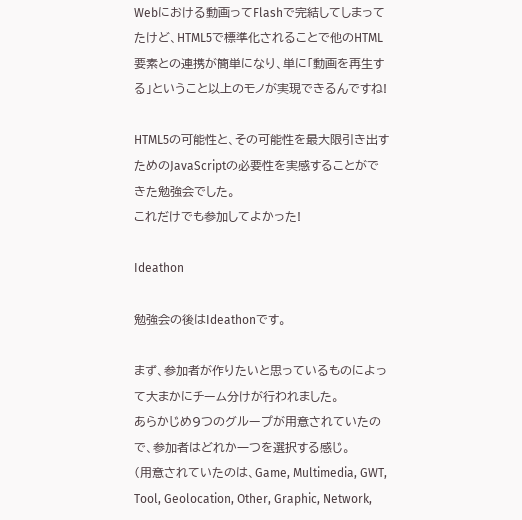Webにおける動画ってFlashで完結してしまってたけど、HTML5で標準化されることで他のHTML要素との連携が簡単になり、単に「動画を再生する」ということ以上のモノが実現できるんですね!

HTML5の可能性と、その可能性を最大限引き出すためのJavaScriptの必要性を実感することができた勉強会でした。
これだけでも参加してよかった!

Ideathon

勉強会の後はIdeathonです。

まず、参加者が作りたいと思っているものによって大まかにチーム分けが行われました。
あらかじめ9つのグループが用意されていたので、参加者はどれか一つを選択する感じ。
(用意されていたのは、Game, Multimedia, GWT, Tool, Geolocation, Other, Graphic, Network,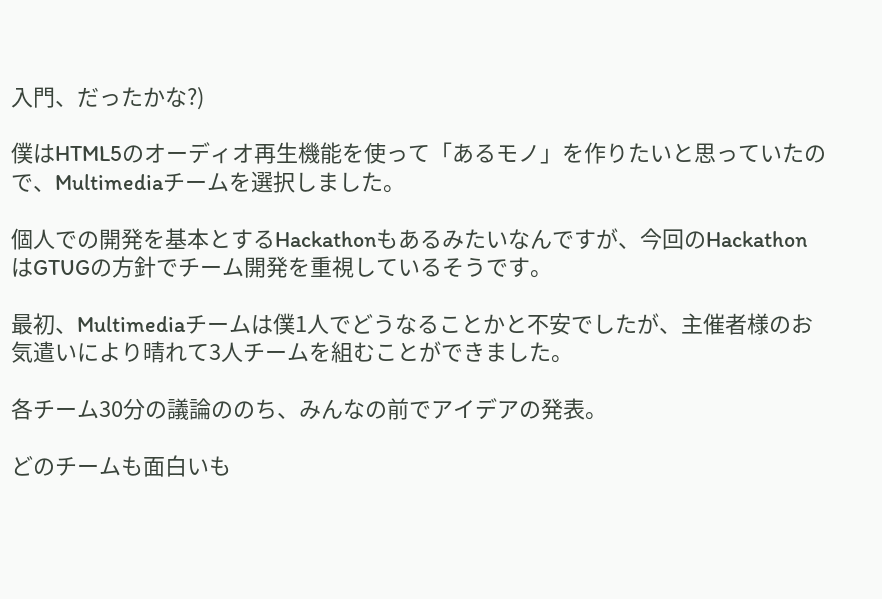入門、だったかな?)

僕はHTML5のオーディオ再生機能を使って「あるモノ」を作りたいと思っていたので、Multimediaチームを選択しました。

個人での開発を基本とするHackathonもあるみたいなんですが、今回のHackathonはGTUGの方針でチーム開発を重視しているそうです。

最初、Multimediaチームは僕1人でどうなることかと不安でしたが、主催者様のお気遣いにより晴れて3人チームを組むことができました。

各チーム30分の議論ののち、みんなの前でアイデアの発表。

どのチームも面白いも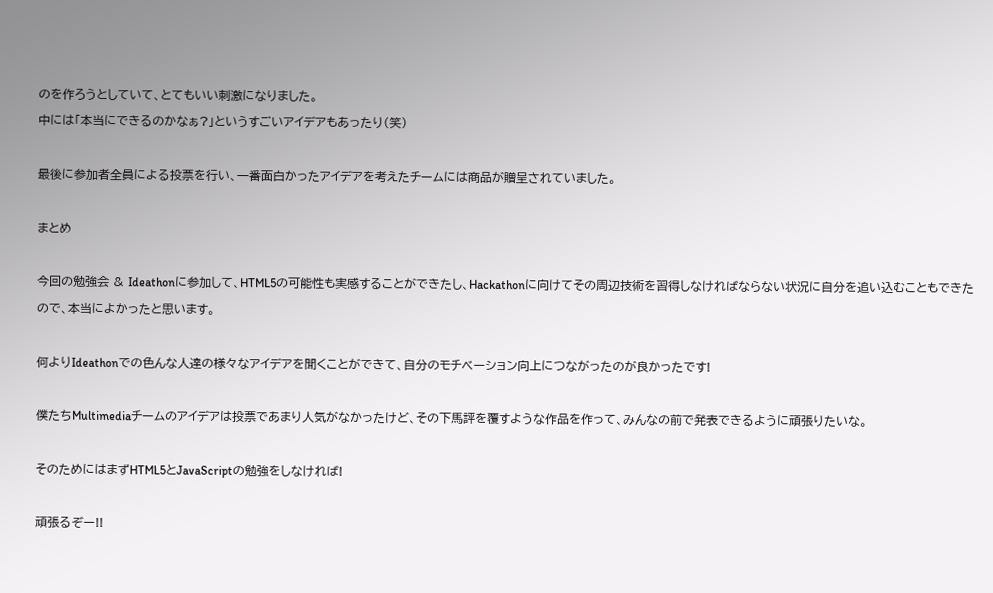のを作ろうとしていて、とてもいい刺激になりました。
中には「本当にできるのかなぁ?」というすごいアイデアもあったり(笑)

最後に参加者全員による投票を行い、一番面白かったアイデアを考えたチームには商品が贈呈されていました。

まとめ

今回の勉強会 & Ideathonに参加して、HTML5の可能性も実感することができたし、Hackathonに向けてその周辺技術を習得しなければならない状況に自分を追い込むこともできたので、本当によかったと思います。

何よりIdeathonでの色んな人達の様々なアイデアを聞くことができて、自分のモチベーション向上につながったのが良かったです!

僕たちMultimediaチームのアイデアは投票であまり人気がなかったけど、その下馬評を覆すような作品を作って、みんなの前で発表できるように頑張りたいな。

そのためにはまずHTML5とJavaScriptの勉強をしなければ!

頑張るぞー!!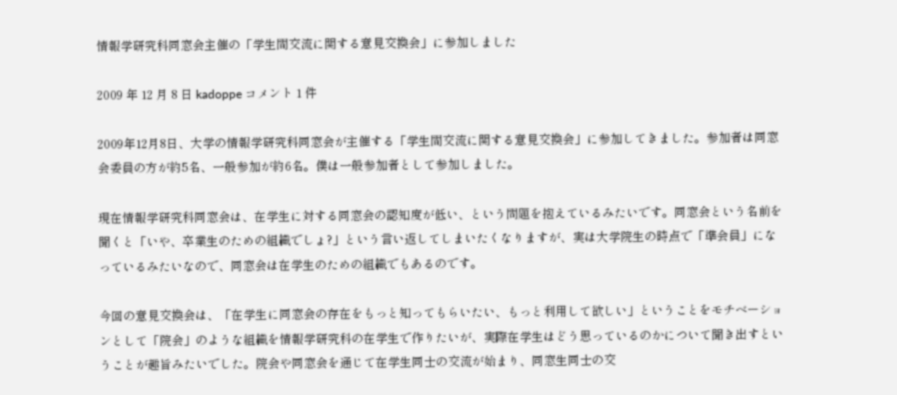情報学研究科同窓会主催の「学生間交流に関する意見交換会」に参加しました

2009 年 12 月 8 日 kadoppe コメント 1 件

2009年12月8日、大学の情報学研究科同窓会が主催する「学生間交流に関する意見交換会」に参加してきました。参加者は同窓会委員の方が約5名、一般参加が約6名。僕は一般参加者として参加しました。

現在情報学研究科同窓会は、在学生に対する同窓会の認知度が低い、という問題を抱えているみたいです。同窓会という名前を聞くと「いや、卒業生のための組織でしょ?」という言い返してしまいたくなりますが、実は大学院生の時点で「準会員」になっているみたいなので、同窓会は在学生のための組織でもあるのです。

今回の意見交換会は、「在学生に同窓会の存在をもっと知ってもらいたい、もっと利用して欲しい」ということをモチベーションとして「院会」のような組織を情報学研究科の在学生で作りたいが、実際在学生はどう思っているのかについて聞き出すということが趣旨みたいでした。院会や同窓会を通じて在学生同士の交流が始まり、同窓生同士の交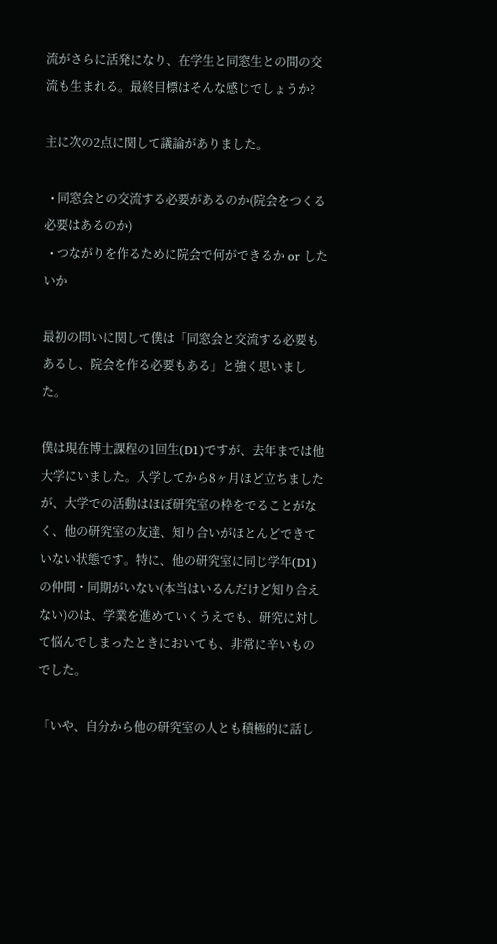流がさらに活発になり、在学生と同窓生との間の交流も生まれる。最終目標はそんな感じでしょうか?

主に次の2点に関して議論がありました。

  • 同窓会との交流する必要があるのか(院会をつくる必要はあるのか)
  • つながりを作るために院会で何ができるか or したいか

最初の問いに関して僕は「同窓会と交流する必要もあるし、院会を作る必要もある」と強く思いました。

僕は現在博士課程の1回生(D1)ですが、去年までは他大学にいました。入学してから8ヶ月ほど立ちましたが、大学での活動はほぼ研究室の枠をでることがなく、他の研究室の友達、知り合いがほとんどできていない状態です。特に、他の研究室に同じ学年(D1)の仲間・同期がいない(本当はいるんだけど知り合えない)のは、学業を進めていくうえでも、研究に対して悩んでしまったときにおいても、非常に辛いものでした。

「いや、自分から他の研究室の人とも積極的に話し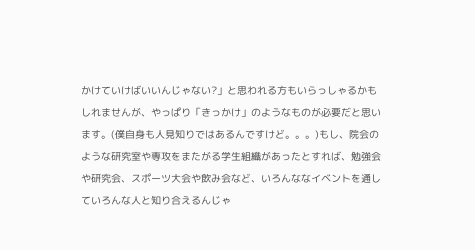かけていけばいいんじゃない?」と思われる方もいらっしゃるかもしれませんが、やっぱり「きっかけ」のようなものが必要だと思います。(僕自身も人見知りではあるんですけど。。。)もし、院会のような研究室や専攻をまたがる学生組織があったとすれば、勉強会や研究会、スポーツ大会や飲み会など、いろんななイベントを通していろんな人と知り合えるんじゃ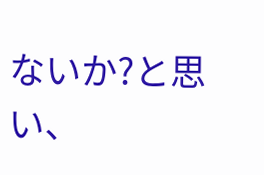ないか?と思い、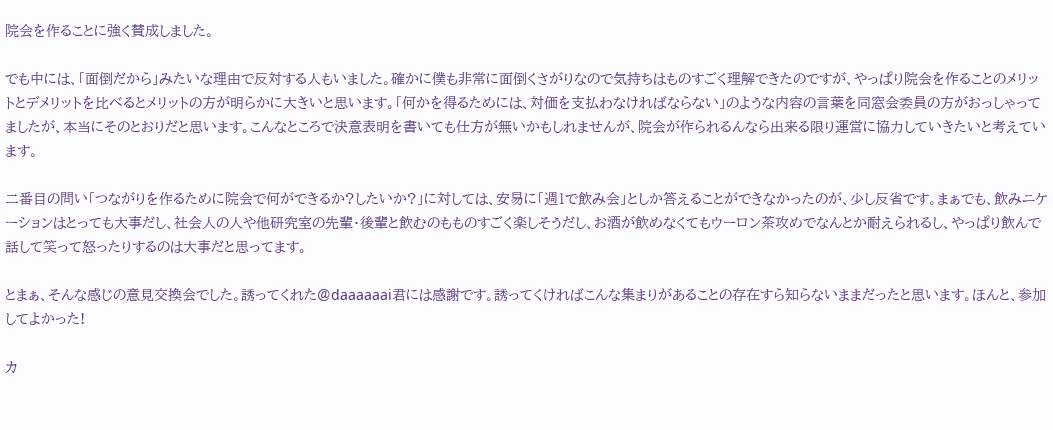院会を作ることに強く賛成しました。

でも中には、「面倒だから」みたいな理由で反対する人もいました。確かに僕も非常に面倒くさがりなので気持ちはものすごく理解できたのですが、やっぱり院会を作ることのメリットとデメリットを比べるとメリットの方が明らかに大きいと思います。「何かを得るためには、対価を支払わなければならない」のような内容の言葉を同窓会委員の方がおっしゃってましたが、本当にそのとおりだと思います。こんなところで決意表明を書いても仕方が無いかもしれませんが、院会が作られるんなら出来る限り運営に協力していきたいと考えています。

二番目の問い「つながりを作るために院会で何ができるか?したいか?」に対しては、安易に「週1で飲み会」としか答えることができなかったのが、少し反省です。まぁでも、飲みニケーションはとっても大事だし、社会人の人や他研究室の先輩・後輩と飲むのもものすごく楽しそうだし、お酒が飲めなくてもウーロン茶攻めでなんとか耐えられるし、やっぱり飲んで話して笑って怒ったりするのは大事だと思ってます。

とまぁ、そんな感じの意見交換会でした。誘ってくれた@daaaaaai君には感謝です。誘ってくければこんな集まりがあることの存在すら知らないままだったと思います。ほんと、参加してよかった!

カ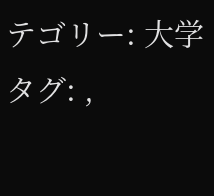テゴリー: 大学 タグ: ,